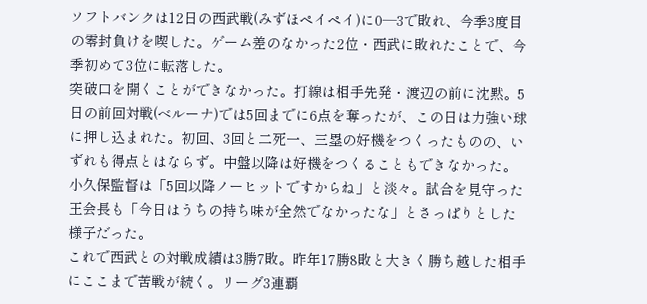ソフトバンクは12日の西武戦(みずほペイペイ)に0―3で敗れ、今季3度目の零封負けを喫した。ゲーム差のなかった2位・西武に敗れたことで、今季初めて3位に転落した。
突破口を開くことができなかった。打線は相手先発・渡辺の前に沈黙。5日の前回対戦(ベルーナ)では5回までに6点を奪ったが、この日は力強い球に押し込まれた。初回、3回と二死一、三塁の好機をつくったものの、いずれも得点とはならず。中盤以降は好機をつくることもできなかった。小久保監督は「5回以降ノーヒットですからね」と淡々。試合を見守った王会長も「今日はうちの持ち味が全然でなかったな」とさっぱりとした様子だった。
これで西武との対戦成績は3勝7敗。昨年17勝8敗と大きく勝ち越した相手にここまで苦戦が続く。リーグ3連覇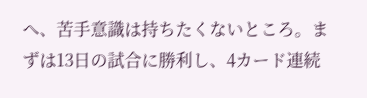へ、苦手意識は持ちたくないところ。まずは13日の試合に勝利し、4カード連続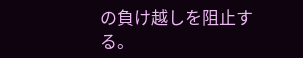の負け越しを阻止する。